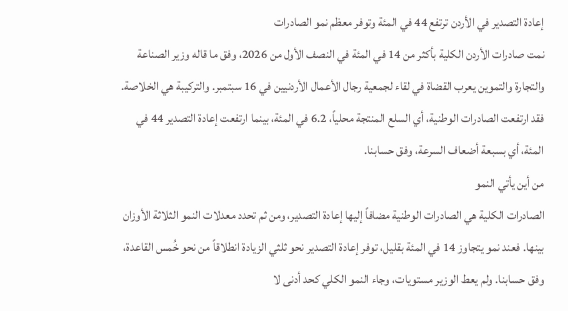إعادة التصدير في الأردن ترتفع 44 في المئة وتوفر معظم نمو الصادرات
نمت صادرات الأردن الكلية بأكثر من 14 في المئة في النصف الأول من 2026، وفق ما قاله وزير الصناعة والتجارة والتموين يعرب القضاة في لقاء لجمعية رجال الأعمال الأردنيين في 16 سبتمبر. والتركيبة هي الخلاصة. فقد ارتفعت الصادرات الوطنية، أي السلع المنتجة محلياً، 6.2 في المئة، بينما ارتفعت إعادة التصدير 44 في المئة، أي بسبعة أضعاف السرعة، وفق حسابنا.
من أين يأتي النمو
الصادرات الكلية هي الصادرات الوطنية مضافاً إليها إعادة التصدير، ومن ثم تحدد معدلات النمو الثلاثة الأوزان بينها. فعند نمو يتجاوز 14 في المئة بقليل، توفر إعادة التصدير نحو ثلثي الزيادة انطلاقاً من نحو خُمس القاعدة، وفق حسابنا. ولم يعط الوزير مستويات، وجاء النمو الكلي كحد أدنى لا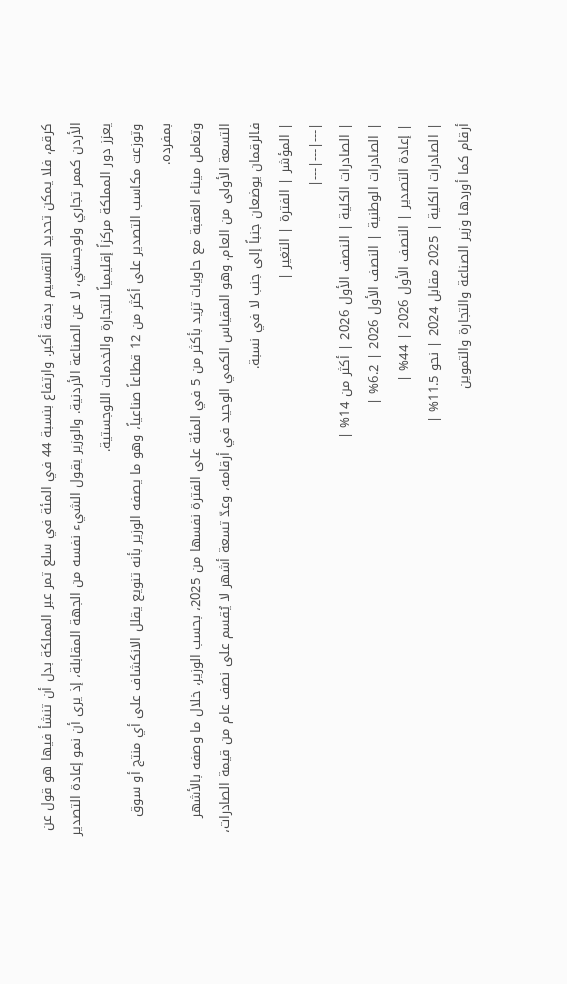كرقم، فلا يمكن تحديد التقسيم بدقة أكبر. وارتفاع بنسبة 44 في المئة في سلع تمر عبر المملكة بدل أن تنشأ فيها هو قول عن الأردن كممر تجاري ولوجستي، لا عن الصناعة الأردنية. والوزير يقول الشيء نفسه من الجهة المقابلة، إذ يرى أن نمو إعادة التصدير يعزز دور المملكة مركزاً إقليمياً للتجارة والخدمات اللوجستية.
وتوزعت مكاسب التصدير على أكثر من 12 قطاعاً صناعياً، وهو ما يصفه الوزير بأنه تنويع يقلل الانكشاف على أي منتج أو سوق بمفرده.
وتعامل ميناء العقبة مع حاويات تزيد بأكثر من 5 في المئة على الفترة نفسها من 2025، بحسب الوزير، خلال ما وصفه بالأشهر التسعة الأولى من العام. وهو المقياس الكمي الوحيد في أرقامه، وعدّ تسعة أشهر لا يُقسم على نصف عام من قيمة الصادرات، فالرقمان يوضعان جنباً إلى جنب لا في نسبة.
| المؤشر | الفترة | التغير |
|---|---|---|
| الصادرات الكلية | النصف الأول 2026 | أكثر من 14% |
| الصادرات الوطنية | النصف الأول 2026 | 6.2% |
| إعادة التصدير | النصف الأول 2026 | 44% |
| الصادرات الكلية | 2025 مقابل 2024 | نحو 11.5% |
أرقام كما أوردها وزير الصناعة والتجارة والتموين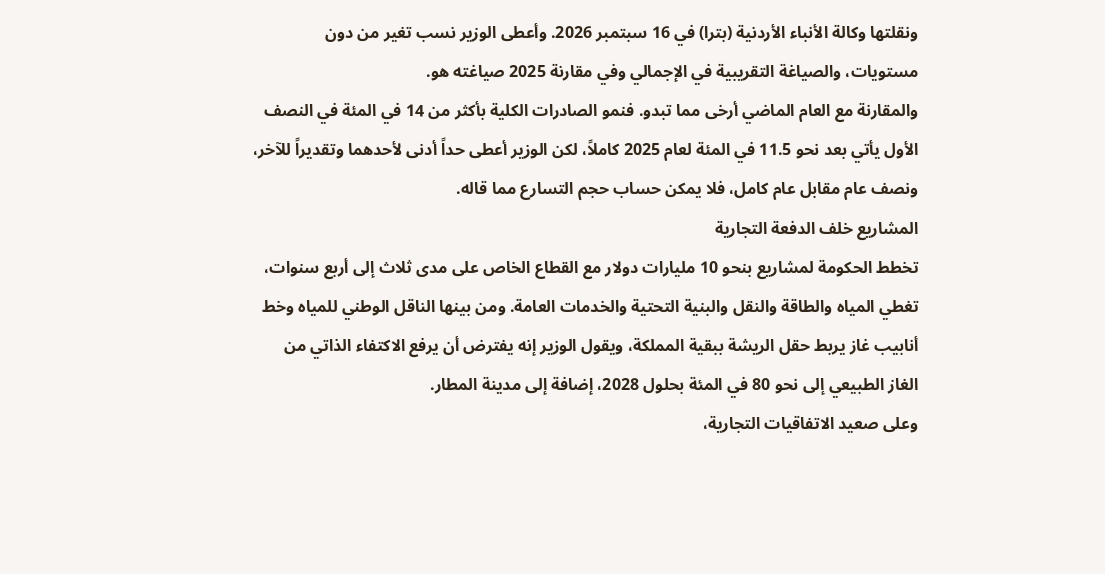ونقلتها وكالة الأنباء الأردنية (بترا) في 16 سبتمبر 2026. وأعطى الوزير نسب تغير من دون مستويات، والصياغة التقريبية في الإجمالي وفي مقارنة 2025 صياغته هو.
والمقارنة مع العام الماضي أرخى مما تبدو. فنمو الصادرات الكلية بأكثر من 14 في المئة في النصف الأول يأتي بعد نحو 11.5 في المئة لعام 2025 كاملاً، لكن الوزير أعطى حداً أدنى لأحدهما وتقديراً للآخر، ونصف عام مقابل عام كامل، فلا يمكن حساب حجم التسارع مما قاله.
المشاريع خلف الدفعة التجارية
تخطط الحكومة لمشاريع بنحو 10 مليارات دولار مع القطاع الخاص على مدى ثلاث إلى أربع سنوات، تغطي المياه والطاقة والنقل والبنية التحتية والخدمات العامة. ومن بينها الناقل الوطني للمياه وخط أنابيب غاز يربط حقل الريشة ببقية المملكة، ويقول الوزير إنه يفترض أن يرفع الاكتفاء الذاتي من الغاز الطبيعي إلى نحو 80 في المئة بحلول 2028، إضافة إلى مدينة المطار.
وعلى صعيد الاتفاقيات التجارية،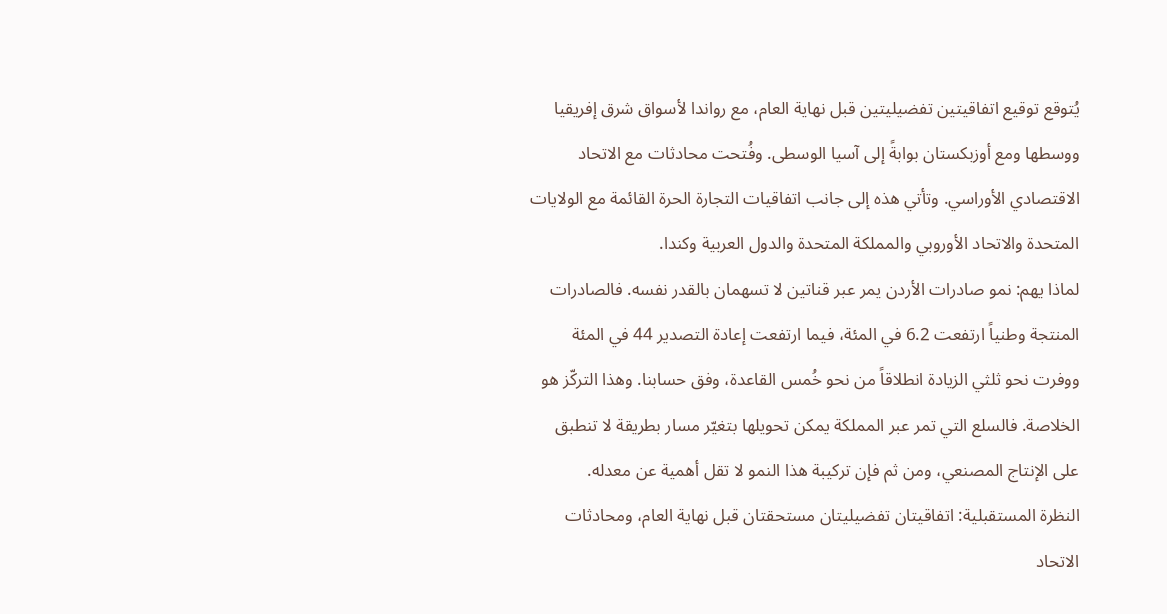يُتوقع توقيع اتفاقيتين تفضيليتين قبل نهاية العام، مع رواندا لأسواق شرق إفريقيا ووسطها ومع أوزبكستان بوابةً إلى آسيا الوسطى. وفُتحت محادثات مع الاتحاد الاقتصادي الأوراسي. وتأتي هذه إلى جانب اتفاقيات التجارة الحرة القائمة مع الولايات المتحدة والاتحاد الأوروبي والمملكة المتحدة والدول العربية وكندا.
لماذا يهم: نمو صادرات الأردن يمر عبر قناتين لا تسهمان بالقدر نفسه. فالصادرات المنتجة وطنياً ارتفعت 6.2 في المئة، فيما ارتفعت إعادة التصدير 44 في المئة ووفرت نحو ثلثي الزيادة انطلاقاً من نحو خُمس القاعدة، وفق حسابنا. وهذا التركّز هو الخلاصة. فالسلع التي تمر عبر المملكة يمكن تحويلها بتغيّر مسار بطريقة لا تنطبق على الإنتاج المصنعي، ومن ثم فإن تركيبة هذا النمو لا تقل أهمية عن معدله.
النظرة المستقبلية: اتفاقيتان تفضيليتان مستحقتان قبل نهاية العام، ومحادثات الاتحاد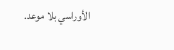الأوراسي بلا موعد.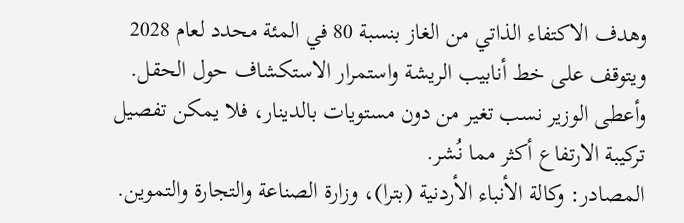وهدف الاكتفاء الذاتي من الغاز بنسبة 80 في المئة محدد لعام 2028 ويتوقف على خط أنابيب الريشة واستمرار الاستكشاف حول الحقل. وأعطى الوزير نسب تغير من دون مستويات بالدينار، فلا يمكن تفصيل تركيبة الارتفاع أكثر مما نُشر.
المصادر: وكالة الأنباء الأردنية (بترا)، وزارة الصناعة والتجارة والتموين.